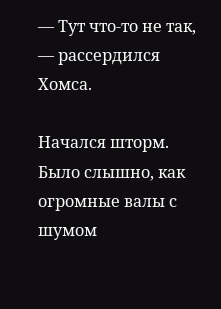— Тут что-то не так, — рассердился Хомса.

Начался шторм. Было слышно, как огромные валы с шумом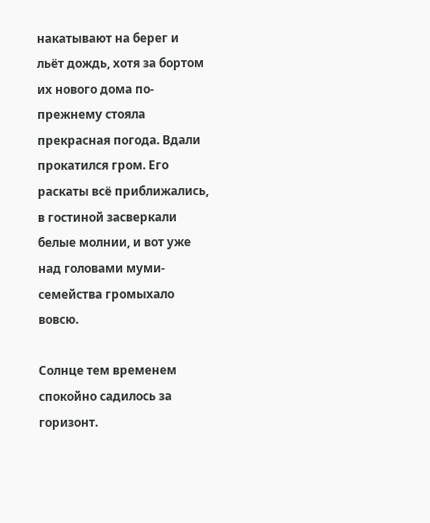накатывают на берег и льёт дождь, хотя за бортом их нового дома по-прежнему стояла прекрасная погода. Вдали прокатился гром. Его раскаты всё приближались, в гостиной засверкали белые молнии, и вот уже над головами муми-семейства громыхало вовсю.

Солнце тем временем спокойно садилось за горизонт.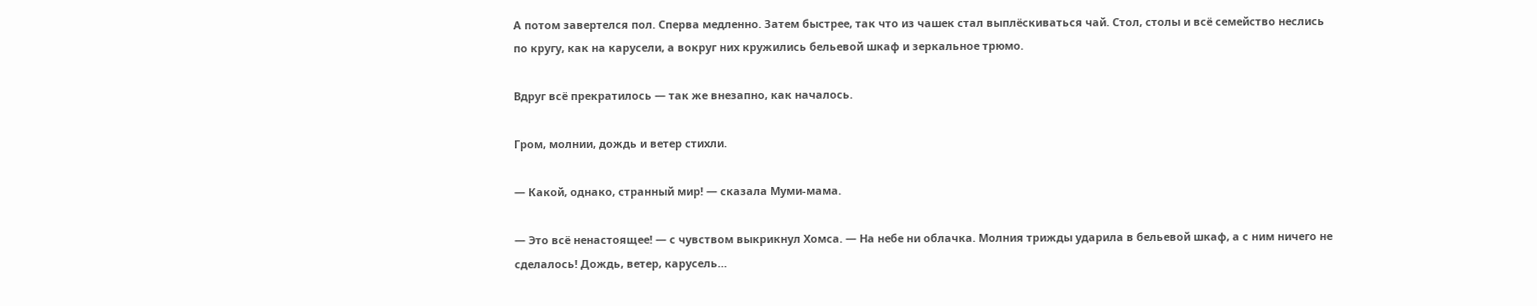А потом завертелся пол. Сперва медленно. Затем быстрее, так что из чашек стал выплёскиваться чай. Стол, столы и всё семейство неслись по кругу, как на карусели, а вокруг них кружились бельевой шкаф и зеркальное трюмо.

Вдруг всё прекратилось — так же внезапно, как началось.

Гром, молнии, дождь и ветер стихли.

— Какой, однако, странный мир! — сказала Муми-мама.

— Это всё ненастоящее! — с чувством выкрикнул Хомса. — На небе ни облачка. Молния трижды ударила в бельевой шкаф, а с ним ничего не сделалось! Дождь, ветер, карусель…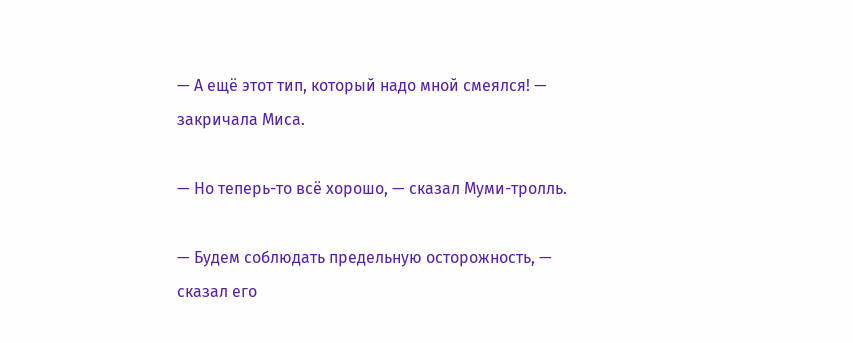— А ещё этот тип, который надо мной смеялся! — закричала Миса.

— Но теперь-то всё хорошо, — сказал Муми-тролль.

— Будем соблюдать предельную осторожность, — сказал его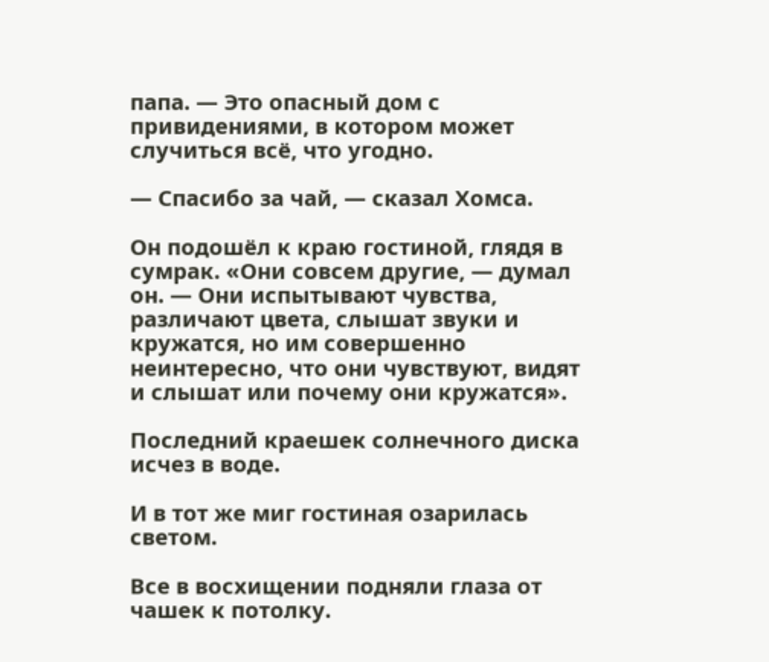папа. — Это опасный дом с привидениями, в котором может случиться всё, что угодно.

— Спасибо за чай, — сказал Хомса.

Он подошёл к краю гостиной, глядя в сумрак. «Они совсем другие, — думал он. — Они испытывают чувства, различают цвета, слышат звуки и кружатся, но им совершенно неинтересно, что они чувствуют, видят и слышат или почему они кружатся».

Последний краешек солнечного диска исчез в воде.

И в тот же миг гостиная озарилась светом.

Все в восхищении подняли глаза от чашек к потолку.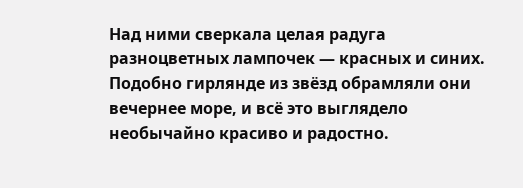Над ними сверкала целая радуга разноцветных лампочек — красных и синих. Подобно гирлянде из звёзд обрамляли они вечернее море, и всё это выглядело необычайно красиво и радостно.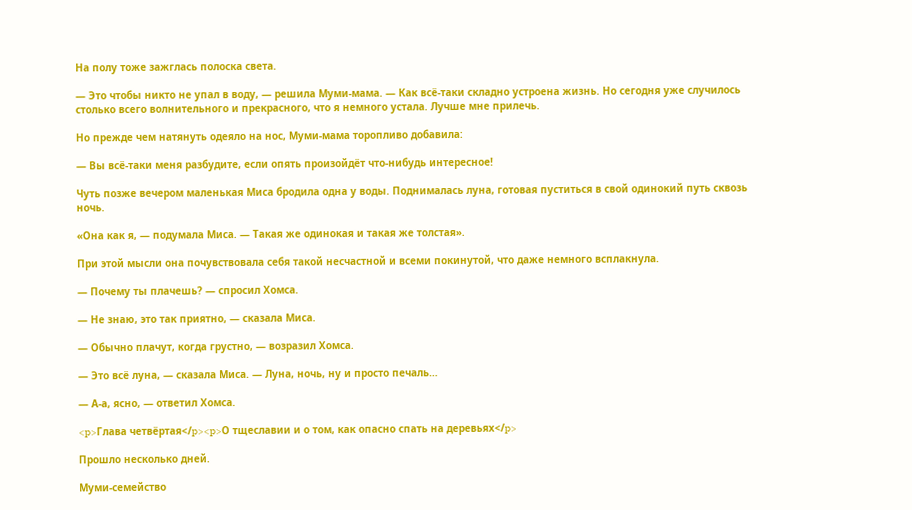На полу тоже зажглась полоска света.

— Это чтобы никто не упал в воду, — решила Муми-мама. — Как всё-таки складно устроена жизнь. Но сегодня уже случилось столько всего волнительного и прекрасного, что я немного устала. Лучше мне прилечь.

Но прежде чем натянуть одеяло на нос, Муми-мама торопливо добавила:

— Вы всё-таки меня разбудите, если опять произойдёт что-нибудь интересное!

Чуть позже вечером маленькая Миса бродила одна у воды. Поднималась луна, готовая пуститься в свой одинокий путь сквозь ночь.

«Она как я, — подумала Миса. — Такая же одинокая и такая же толстая».

При этой мысли она почувствовала себя такой несчастной и всеми покинутой, что даже немного всплакнула.

— Почему ты плачешь? — спросил Хомса.

— Не знаю, это так приятно, — сказала Миса.

— Обычно плачут, когда грустно, — возразил Хомса.

— Это всё луна, — сказала Миса. — Луна, ночь, ну и просто печаль…

— А-а, ясно, — ответил Хомса.

<p>Глава четвёртая</p><p>О тщеславии и о том, как опасно спать на деревьях</p>

Прошло несколько дней.

Муми-семейство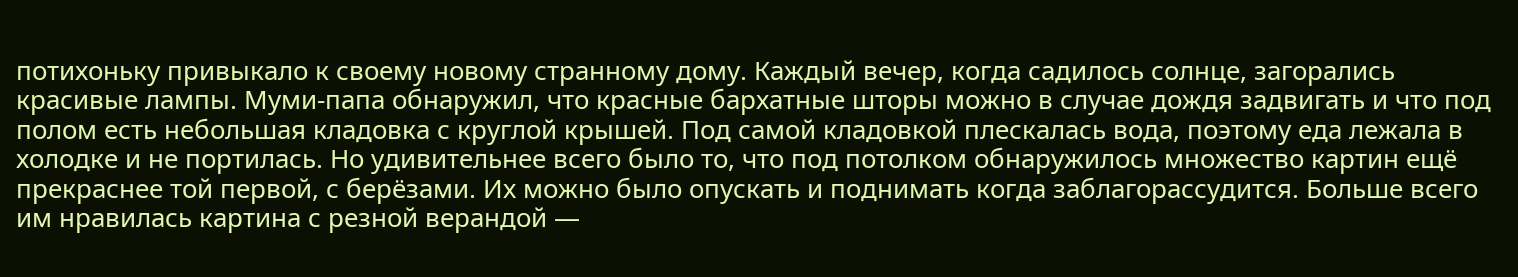потихоньку привыкало к своему новому странному дому. Каждый вечер, когда садилось солнце, загорались красивые лампы. Муми-папа обнаружил, что красные бархатные шторы можно в случае дождя задвигать и что под полом есть небольшая кладовка с круглой крышей. Под самой кладовкой плескалась вода, поэтому еда лежала в холодке и не портилась. Но удивительнее всего было то, что под потолком обнаружилось множество картин ещё прекраснее той первой, с берёзами. Их можно было опускать и поднимать когда заблагорассудится. Больше всего им нравилась картина с резной верандой —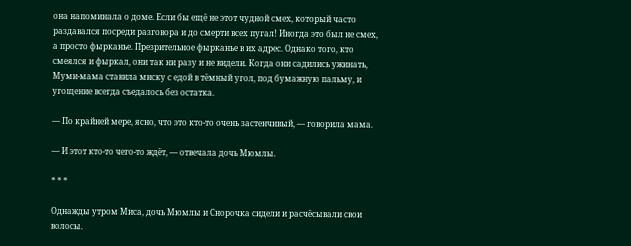она напоминала о доме. Если бы ещё не этот чудной смех, который часто раздавался посреди разговора и до смерти всех пугал! Иногда это был не смех, а просто фырканье. Презрительное фырканье в их адрес. Однако того, кто смеялся и фыркал, они так ни разу и не видели. Когда они садились ужинать, Муми-мама ставила миску с едой в тёмный угол, под бумажную пальму, и угощение всегда съедалось без остатка.

— По крайней мере, ясно, что это кто-то очень застенчивый, — говорила мама.

— И этот кто-то чего-то ждёт, — отвечала дочь Мюмлы.

* * *

Однажды утром Миса, дочь Мюмлы и Снорочка сидели и расчёсывали свои волосы.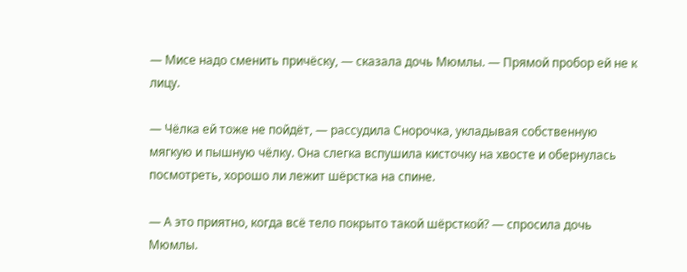— Мисе надо сменить причёску, — сказала дочь Мюмлы. — Прямой пробор ей не к лицу.

— Чёлка ей тоже не пойдёт, — рассудила Снорочка, укладывая собственную мягкую и пышную чёлку. Она слегка вспушила кисточку на хвосте и обернулась посмотреть, хорошо ли лежит шёрстка на спине.

— А это приятно, когда всё тело покрыто такой шёрсткой? — спросила дочь Мюмлы.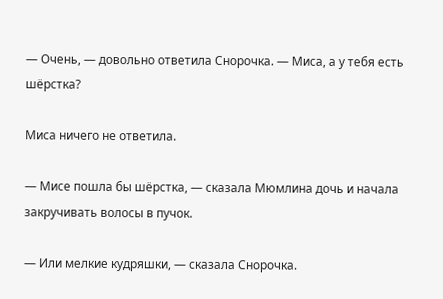— Очень, — довольно ответила Снорочка. — Миса, а у тебя есть шёрстка?

Миса ничего не ответила.

— Мисе пошла бы шёрстка, — сказала Мюмлина дочь и начала закручивать волосы в пучок.

— Или мелкие кудряшки, — сказала Снорочка.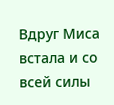Вдруг Миса встала и со всей силы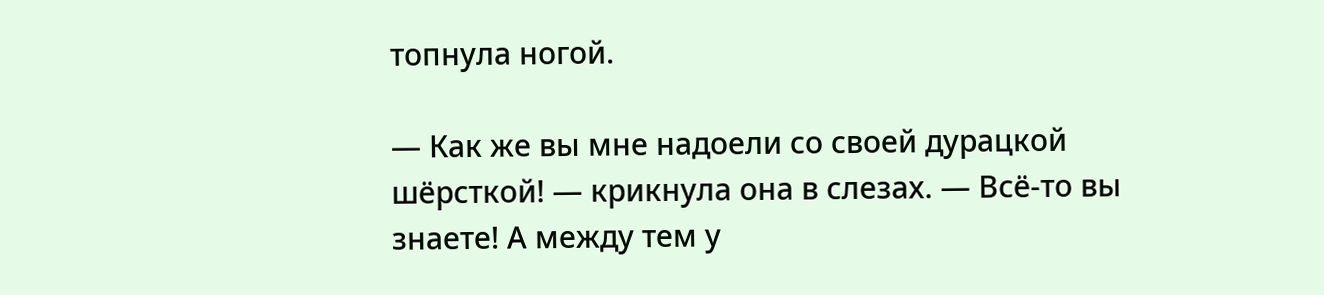топнула ногой.

— Как же вы мне надоели со своей дурацкой шёрсткой! — крикнула она в слезах. — Всё-то вы знаете! А между тем у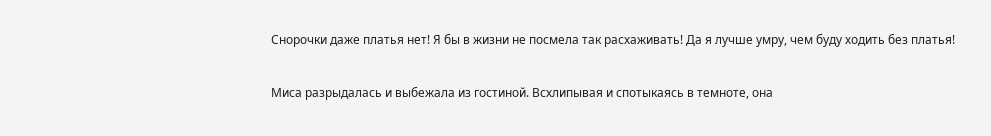Снорочки даже платья нет! Я бы в жизни не посмела так расхаживать! Да я лучше умру, чем буду ходить без платья!

Миса разрыдалась и выбежала из гостиной. Всхлипывая и спотыкаясь в темноте, она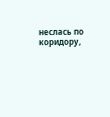неслась по коридору,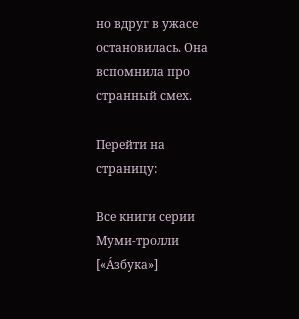но вдруг в ужасе остановилась. Она вспомнила про странный смех.

Перейти на страницу:

Все книги серии Муми-тролли [«А́збука»]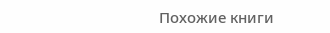Похожие книги